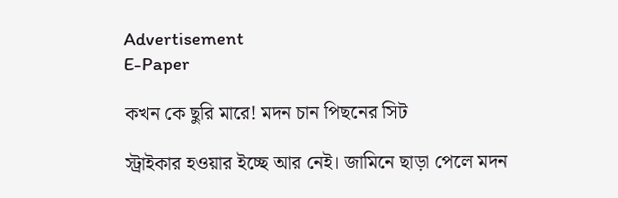Advertisement
E-Paper

কখন কে ছুরি মারে! মদন চান পিছনের সিট

স্ট্রাইকার হওয়ার ইচ্ছে আর নেই। জামিনে ছাড়া পেলে মদন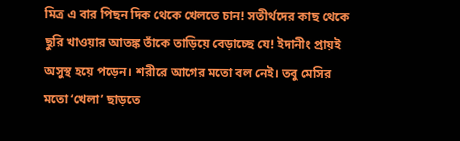মিত্র এ বার পিছন দিক থেকে খেলতে চান! সতীর্থদের কাছ থেকে ছুরি খাওয়ার আতঙ্ক তাঁকে তাড়িয়ে বেড়াচ্ছে যে! ইদানীং প্রায়ই অসুস্থ হয়ে পড়েন। শরীরে আগের মতো বল নেই। তবু মেসির মতো ‘খেলা’ ছাড়তে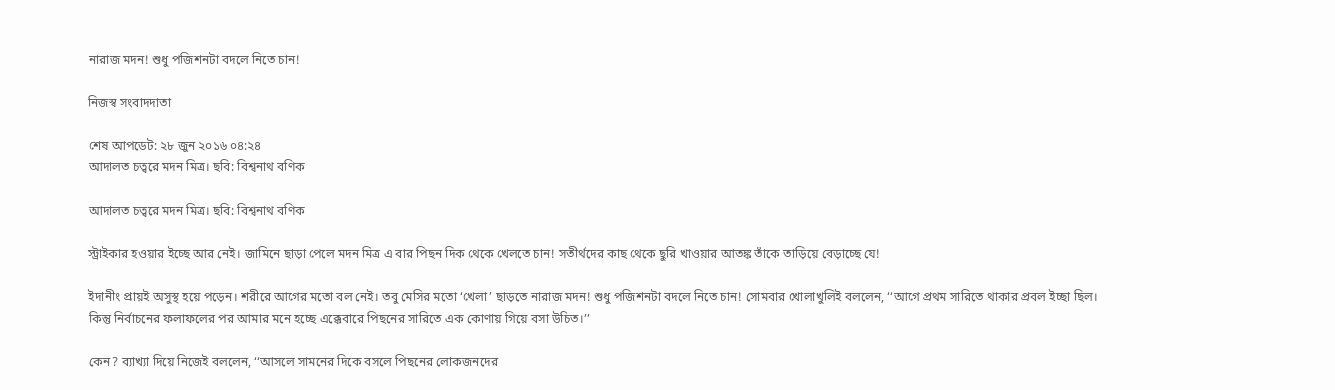নারাজ মদন! শুধু পজিশনটা বদলে নিতে চান!

নিজস্ব সংবাদদাতা

শেষ আপডেট: ২৮ জুন ২০১৬ ০৪:২৪
আদালত চত্বরে মদন মিত্র। ছবি: বিশ্বনাথ বণিক

আদালত চত্বরে মদন মিত্র। ছবি: বিশ্বনাথ বণিক

স্ট্রাইকার হওয়ার ইচ্ছে আর নেই। জামিনে ছাড়া পেলে মদন মিত্র এ বার পিছন দিক থেকে খেলতে চান! সতীর্থদের কাছ থেকে ছুরি খাওয়ার আতঙ্ক তাঁকে তাড়িয়ে বেড়াচ্ছে যে!

ইদানীং প্রায়ই অসুস্থ হয়ে পড়েন। শরীরে আগের মতো বল নেই। তবু মেসির মতো ‘খেলা’ ছাড়তে নারাজ মদন! শুধু পজিশনটা বদলে নিতে চান! সোমবার খোলাখুলিই বললেন, ‘‘আগে প্রথম সারিতে থাকার প্রবল ইচ্ছা ছিল। কিন্তু নির্বাচনের ফলাফলের পর আমার মনে হচ্ছে এক্কেবারে পিছনের সারিতে এক কোণায় গিয়ে বসা উচিত।’’

কেন? ব্যাখ্যা দিয়ে নিজেই বললেন, ‘‘আসলে সামনের দিকে বসলে পিছনের লোকজনদের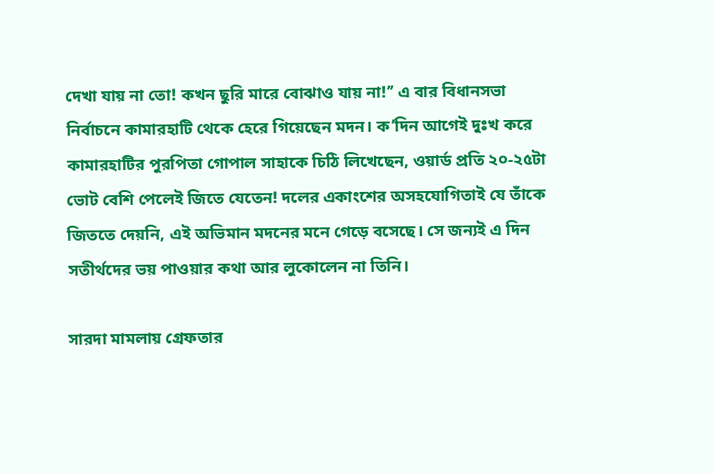দেখা যায় না তো! কখন ছুরি মারে বোঝাও যায় না!’’ এ বার বিধানসভা নির্বাচনে কামারহাটি থেকে হেরে গিয়েছেন মদন। ক’দিন আগেই দুঃখ করে কামারহাটির পুরপিতা গোপাল সাহাকে চিঠি লিখেছেন, ওয়ার্ড প্রতি ২০-২৫টা ভোট বেশি পেলেই জিতে যেতেন! দলের একাংশের অসহযোগিতাই যে তাঁকে জিততে দেয়নি, এই অভিমান মদনের মনে গেড়ে বসেছে। সে জন্যই এ দিন সতীর্থদের ভয় পাওয়ার কথা আর লুকোলেন না তিনি।

সারদা মামলায় গ্রেফতার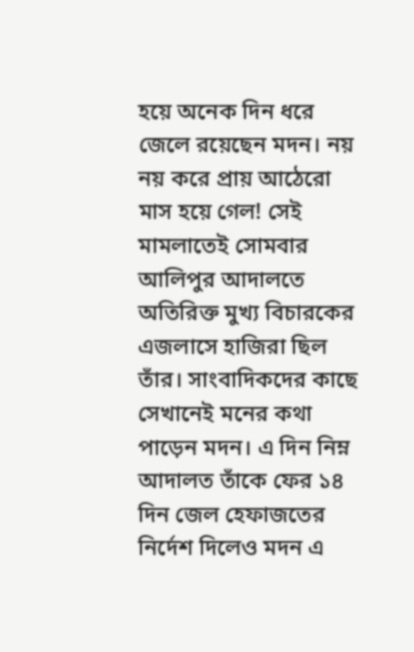হয়ে অনেক দিন ধরে জেলে রয়েছেন মদন। নয় নয় করে প্রায় আঠেরো মাস হয়ে গেল! সেই মামলাতেই সোমবার আলিপুর আদালতে অতিরিক্ত মুখ্য বিচারকের এজলাসে হাজিরা ছিল তাঁর। সাংবাদিকদের কাছে সেখানেই মনের কথা পাড়েন মদন। এ দিন নিম্ন আদালত তাঁকে ফের ১৪ দিন জেল হেফাজতের নির্দেশ দিলেও মদন এ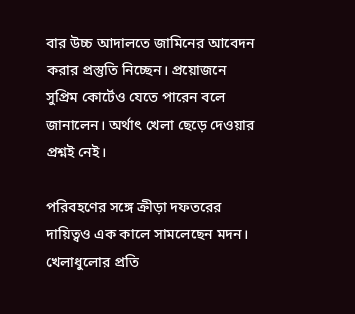বার উচ্চ আদালতে জামিনের আবেদন করার প্রস্তুতি নিচ্ছেন। প্রয়োজনে সুপ্রিম কোর্টেও যেতে পারেন বলে জানালেন। অর্থাৎ খেলা ছেড়ে দেওয়ার প্রশ্নই নেই।

পরিবহণের সঙ্গে ক্রীড়া দফতরের দায়িত্বও এক কালে সামলেছেন মদন। খেলাধুলোর প্রতি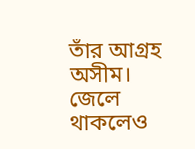তাঁর আগ্রহ অসীম। জেলে থাকলেও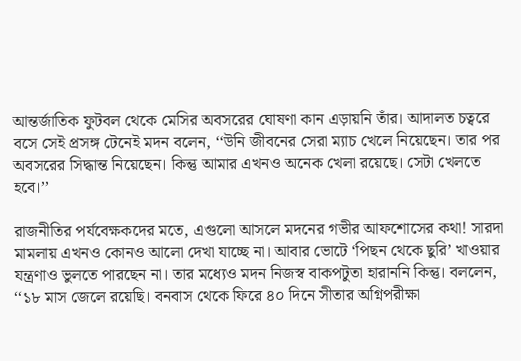আন্তর্জাতিক ফুটবল থেকে মেসির অবসরের ঘোষণা কান এড়ায়নি তাঁর। আদালত চত্বরে বসে সেই প্রসঙ্গ টেনেই মদন বলেন, ‘‘উনি জীবনের সেরা ম্যাচ খেলে নিয়েছেন। তার পর অবসরের সিদ্ধান্ত নিয়েছেন। কিন্তু আমার এখনও অনেক খেলা রয়েছে। সেটা খেলতে হবে।’’

রাজনীতির পর্যবেক্ষকদের মতে, এগুলো আসলে মদনের গভীর আফশোসের কথা! সারদা মামলায় এখনও কোনও আলো দেখা যাচ্ছে না। আবার ভোটে ‘পিছন থেকে ছুরি’ খাওয়ার যন্ত্রণাও ভুলতে পারছেন না। তার মধ্যেও মদন নিজস্ব বাকপটুতা হারাননি কিন্তু। বললেন, ‘‘১৮ মাস জেলে রয়েছি। বনবাস থেকে ফিরে ৪০ দিনে সীতার অগ্নিপরীক্ষা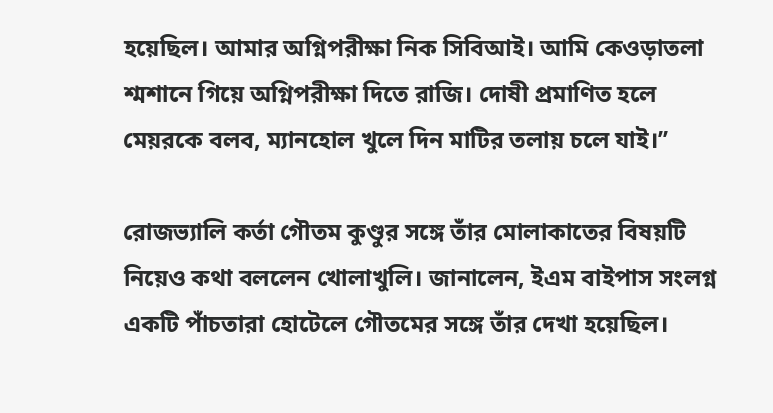হয়েছিল। আমার অগ্নিপরীক্ষা নিক সিবিআই। আমি কেওড়াতলা শ্মশানে গিয়ে অগ্নিপরীক্ষা দিতে রাজি। দোষী প্রমাণিত হলে মেয়রকে বলব, ম্যানহোল খুলে দিন মাটির তলায় চলে যাই।’’

রোজভ্যালি কর্তা গৌতম কুণ্ডুর সঙ্গে তাঁর মোলাকাতের বিষয়টি নিয়েও কথা বললেন খোলাখুলি। জানালেন, ইএম বাইপাস সংলগ্ন একটি পাঁচতারা হোটেলে গৌতমের সঙ্গে তাঁর দেখা হয়েছিল।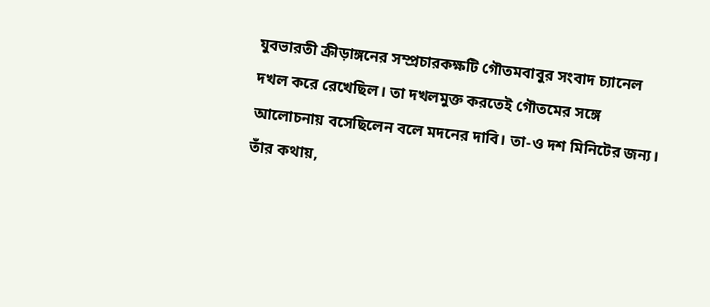যুবভারতী ক্রীড়াঙ্গনের সম্প্রচারকক্ষটি গৌতমবাবুর সংবাদ চ্যানেল দখল করে রেখেছিল। তা দখলমুক্ত করতেই গৌতমের সঙ্গে আলোচনায় বসেছিলেন বলে মদনের দাবি। তা-ও দশ মিনিটের জন্য। তাঁর কথায়,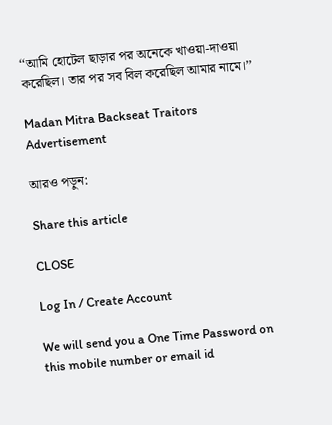‘‘আমি হোটেল ছাড়ার পর অনেকে খাওয়া-দাওয়া করেছিল। তার পর সব বিল করেছিল আমার নামে।’’

Madan Mitra Backseat Traitors
Advertisement

আরও পড়ুন:

Share this article

CLOSE

Log In / Create Account

We will send you a One Time Password on this mobile number or email id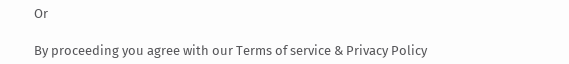Or

By proceeding you agree with our Terms of service & Privacy Policy